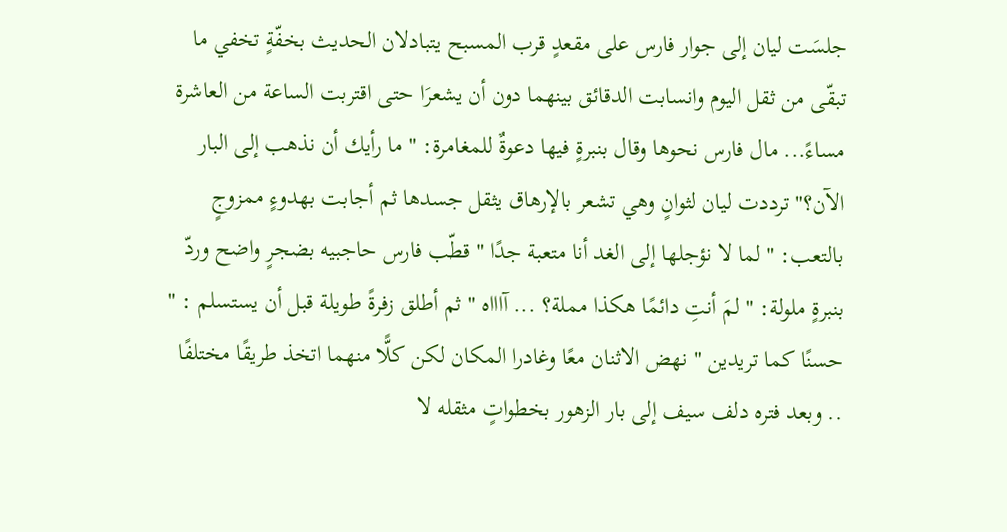جلسَت ليان إلى جوار فارس على مقعدٍ قرب المسبح يتبادلان الحديث بخفّةٍ تخفي ما تبقّى من ثقل اليوم وانسابت الدقائق بينهما دون أن يشعرَا حتى اقتربت الساعة من العاشرة مساءً... مال فارس نحوها وقال بنبرةٍ فيها دعوةٌ للمغامرة: " ما رأيك أن نذهب إلى البار الآن؟" ترددت ليان لثوانٍ وهي تشعر بالإرهاق يثقل جسدها ثم أجابت بهدوءٍ ممزوجٍ بالتعب: " لما لا نؤجلها إلى الغد أنا متعبة جدًا " قطّب فارس حاجبيه بضجرٍ واضح وردّ بنبرةٍ ملولة: " لمَ أنتِ دائمًا هكذا مملة؟ ... آاااه " ثم أطلق زفرةً طويلة قبل أن يستسلم : " حسنًا كما تريدين " نهض الاثنان معًا وغادرا المكان لكن كلًّا منهما اتخذ طريقًا مختلفًا .. وبعد فتره دلف سيف إلى بار الزهور بخطواتٍ مثقله لا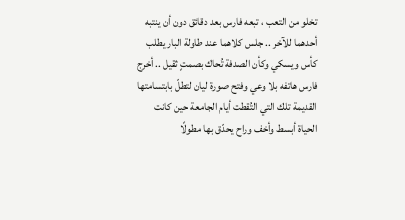تخلو من التعب ، تبعه فارس بعد دقائق دون أن ينتبه أحدهما للآخر .. جلس كلاهما عند طاولة البار يطلب كأس ويسكي وكأن الصدفة تُحاك بصمتٍ ثقيل .. أخرج فارس هاتفه بلا وعي وفتح صورة ليان لتطلّ بابتسامتها القديمة تلك التي التُقطت أيام الجامعة حين كانت الحياة أبسط وأخف وراح يحدّق بها مطولًا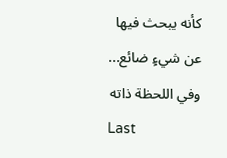كأنه يبحث فيها عن شيءٍ ضائع... وفي اللحظة ذاته
Last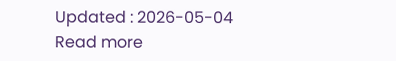Updated : 2026-05-04 Read more